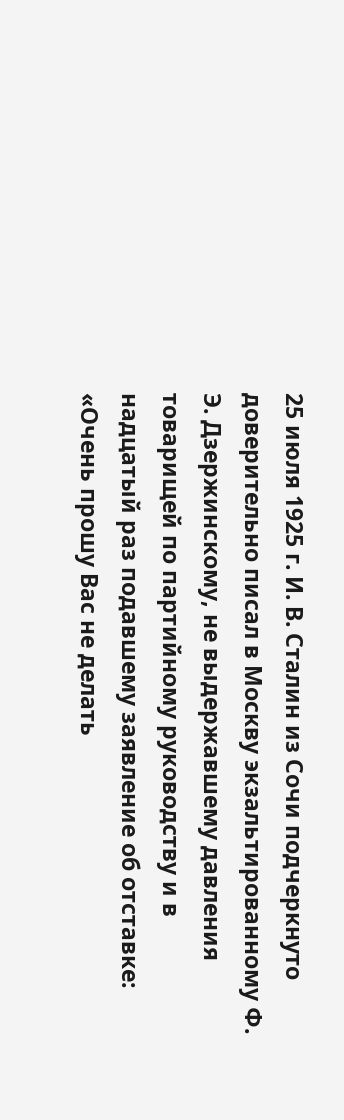25 июля 1925 г. И. В. Сталин из Сочи подчеркнуто доверительно писал в Москву экзальтированному Ф. Э. Дзержинскому, не выдержавшему давления товарищей по партийному руководству и в надцатый раз подавшему заявление об отставке: «Очень прошу Вас не делать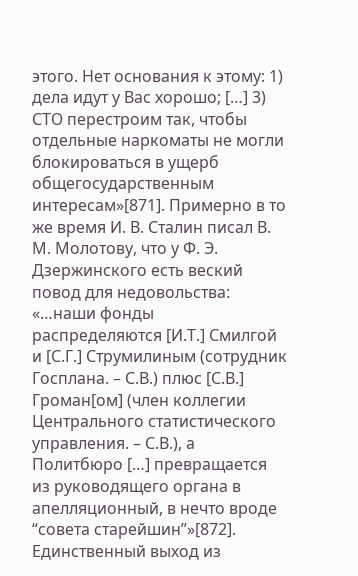этого. Нет основания к этому: 1) дела идут у Вас хорошо; […] 3) СТО перестроим так, чтобы отдельные наркоматы не могли блокироваться в ущерб общегосударственным интересам»[871]. Примерно в то же время И. В. Сталин писал В. М. Молотову, что у Ф. Э. Дзержинского есть веский повод для недовольства: «…наши фонды распределяются [И.Т.] Смилгой и [С.Г.] Струмилиным (сотрудник Госплана. – С.В.) плюс [С.В.] Громан[ом] (член коллегии Центрального статистического управления. – С.В.), а Политбюро […] превращается из руководящего органа в апелляционный, в нечто вроде “совета старейшин”»[872]. Единственный выход из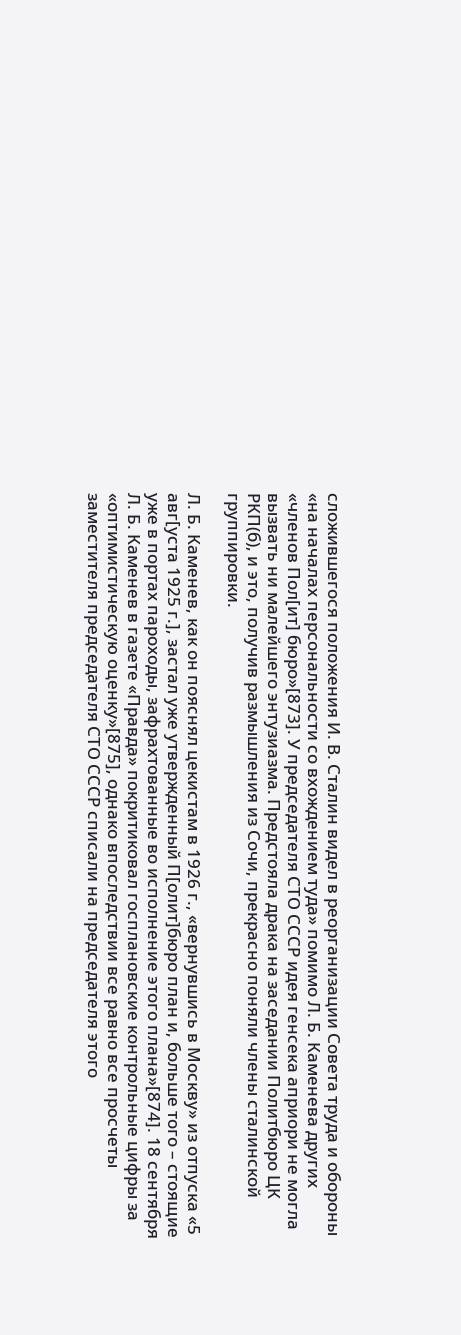сложившегося положения И. В. Сталин видел в реорганизации Совета труда и обороны «на началах персональности со вхождением туда» помимо Л. Б. Каменева других «членов Пол[ит] бюро»[873]. У председателя СТО СССР идея генсека априори не могла вызвать ни малейшего энтузиазма. Предстояла драка на заседании Политбюро ЦК РКП(б), и это, получив размышления из Сочи, прекрасно поняли члены сталинской группировки.

Л. Б. Каменев, как он пояснял цекистам в 1926 г., «вернувшись в Москву» из отпуска «5 авг[уста 1925 г.], застал уже утвержденный П[олит]бюро план и, больше того – стоящие уже в портах пароходы, зафрахтованные во исполнение этого плана»[874]. 18 сентября Л. Б. Каменев в газете «Правда» покритиковал госплановские контрольные цифры за «оптимистическую оценку»[875], однако впоследствии все равно все просчеты заместителя председателя СТО СССР списали на председателя этого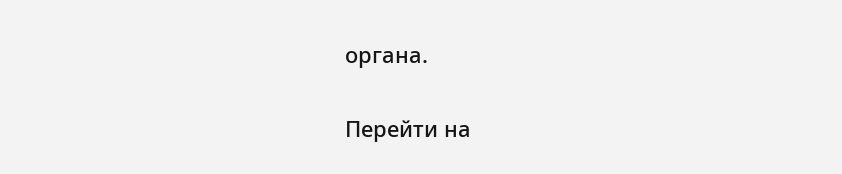органа.

Перейти на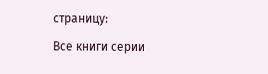страницу:

Все книги серии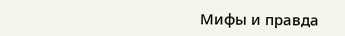Мифы и правда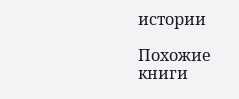истории

Похожие книги